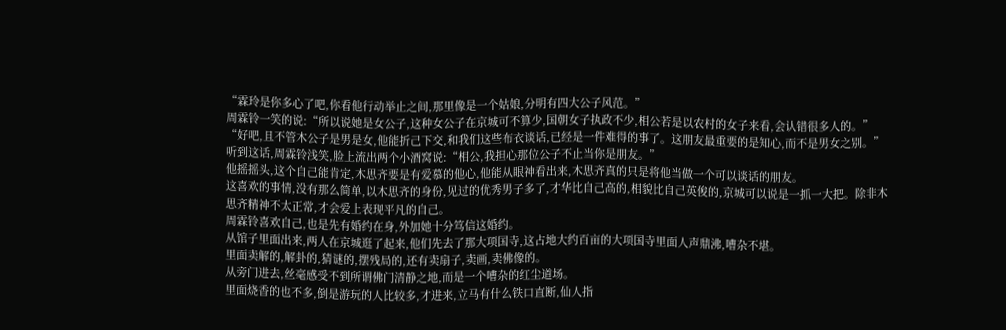“霖玲是你多心了吧,你看他行动举止之间,那里像是一个姑娘,分明有四大公子风范。”
周霖铃一笑的说:“所以说她是女公子,这种女公子在京城可不算少,国朝女子执政不少,相公若是以农村的女子来看,会认错很多人的。”
“好吧,且不管木公子是男是女,他能折己下交,和我们这些布衣谈话,已经是一件难得的事了。这朋友最重要的是知心,而不是男女之别。”
听到这话,周霖铃浅笑,脸上流出两个小酒窝说:“相公,我担心那位公子不止当你是朋友。”
他摇摇头,这个自己能肯定,木思齐要是有爱慕的他心,他能从眼神看出来,木思齐真的只是将他当做一个可以谈话的朋友。
这喜欢的事情,没有那么简单,以木思齐的身份,见过的优秀男子多了,才华比自己高的,相貌比自己英俊的,京城可以说是一抓一大把。除非木思齐精神不太正常,才会爱上表现平凡的自己。
周霖铃喜欢自己,也是先有婚约在身,外加她十分笃信这婚约。
从馆子里面出来,两人在京城逛了起来,他们先去了那大项国寺,这占地大约百亩的大项国寺里面人声鼎沸,嘈杂不堪。
里面卖解的,解卦的,猜谜的,摆残局的,还有卖扇子,卖画,卖佛像的。
从旁门进去,丝毫感受不到所谓佛门清静之地,而是一个嘈杂的红尘道场。
里面烧香的也不多,倒是游玩的人比较多,才进来,立马有什么铁口直断,仙人指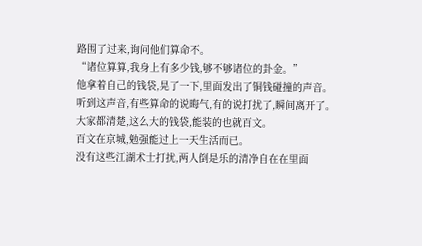路围了过来,询问他们算命不。
“诸位算算,我身上有多少钱,够不够诸位的卦金。”
他拿着自己的钱袋,晃了一下,里面发出了铜钱碰撞的声音。
听到这声音,有些算命的说晦气,有的说打扰了,瞬间离开了。
大家都清楚,这么大的钱袋,能装的也就百文。
百文在京城,勉强能过上一天生活而已。
没有这些江湖术士打扰,两人倒是乐的清净自在在里面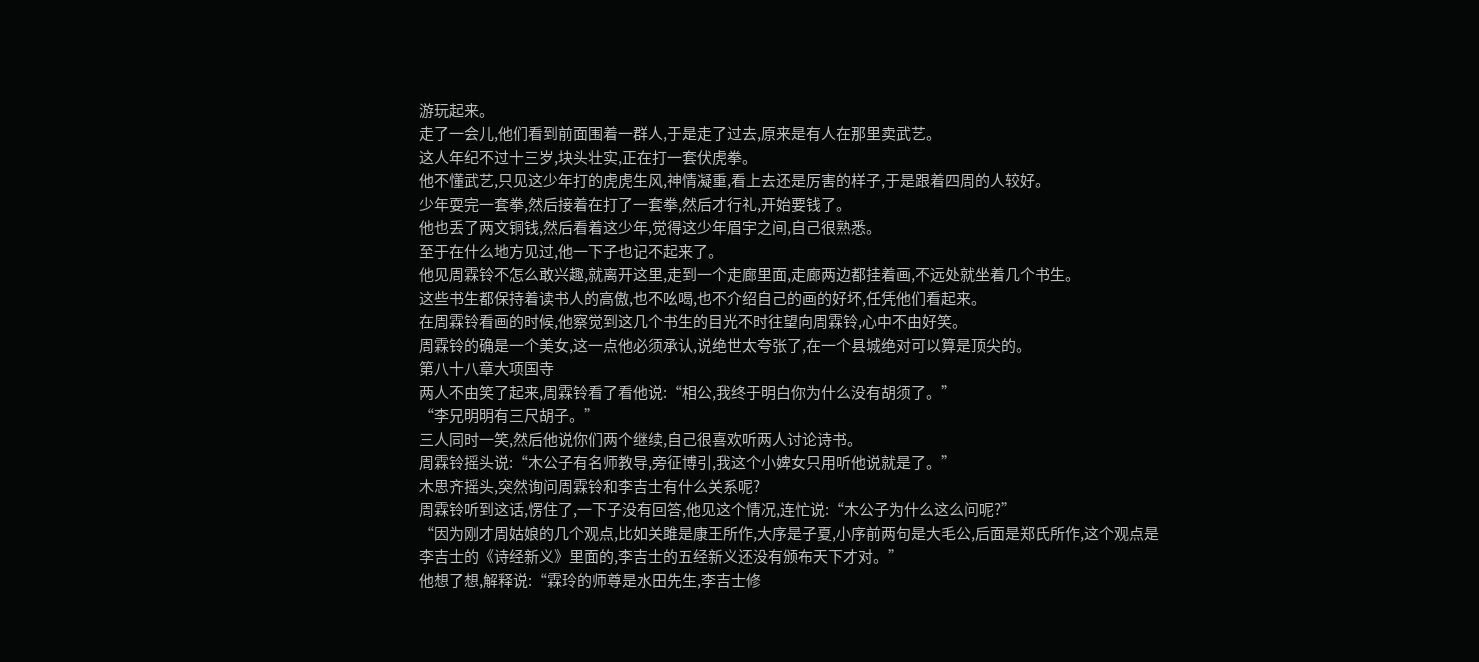游玩起来。
走了一会儿,他们看到前面围着一群人,于是走了过去,原来是有人在那里卖武艺。
这人年纪不过十三岁,块头壮实,正在打一套伏虎拳。
他不懂武艺,只见这少年打的虎虎生风,神情凝重,看上去还是厉害的样子,于是跟着四周的人较好。
少年耍完一套拳,然后接着在打了一套拳,然后才行礼,开始要钱了。
他也丢了两文铜钱,然后看着这少年,觉得这少年眉宇之间,自己很熟悉。
至于在什么地方见过,他一下子也记不起来了。
他见周霖铃不怎么敢兴趣,就离开这里,走到一个走廊里面,走廊两边都挂着画,不远处就坐着几个书生。
这些书生都保持着读书人的高傲,也不吆喝,也不介绍自己的画的好坏,任凭他们看起来。
在周霖铃看画的时候,他察觉到这几个书生的目光不时往望向周霖铃,心中不由好笑。
周霖铃的确是一个美女,这一点他必须承认,说绝世太夸张了,在一个县城绝对可以算是顶尖的。
第八十八章大项国寺
两人不由笑了起来,周霖铃看了看他说:“相公,我终于明白你为什么没有胡须了。”
“李兄明明有三尺胡子。”
三人同时一笑,然后他说你们两个继续,自己很喜欢听两人讨论诗书。
周霖铃摇头说:“木公子有名师教导,旁征博引,我这个小婢女只用听他说就是了。”
木思齐摇头,突然询问周霖铃和李吉士有什么关系呢?
周霖铃听到这话,愣住了,一下子没有回答,他见这个情况,连忙说:“木公子为什么这么问呢?”
“因为刚才周姑娘的几个观点,比如关雎是康王所作,大序是子夏,小序前两句是大毛公,后面是郑氏所作,这个观点是李吉士的《诗经新义》里面的,李吉士的五经新义还没有颁布天下才对。”
他想了想,解释说:“霖玲的师尊是水田先生,李吉士修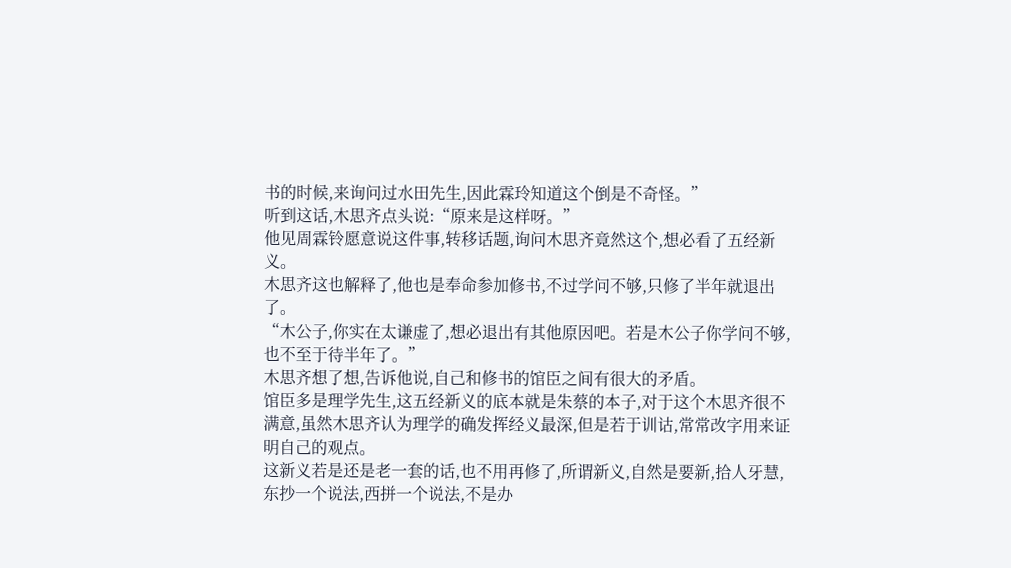书的时候,来询问过水田先生,因此霖玲知道这个倒是不奇怪。”
听到这话,木思齐点头说:“原来是这样呀。”
他见周霖铃愿意说这件事,转移话题,询问木思齐竟然这个,想必看了五经新义。
木思齐这也解释了,他也是奉命参加修书,不过学问不够,只修了半年就退出了。
“木公子,你实在太谦虚了,想必退出有其他原因吧。若是木公子你学问不够,也不至于待半年了。”
木思齐想了想,告诉他说,自己和修书的馆臣之间有很大的矛盾。
馆臣多是理学先生,这五经新义的底本就是朱蔡的本子,对于这个木思齐很不满意,虽然木思齐认为理学的确发挥经义最深,但是若于训诂,常常改字用来证明自己的观点。
这新义若是还是老一套的话,也不用再修了,所谓新义,自然是要新,拾人牙慧,东抄一个说法,西拼一个说法,不是办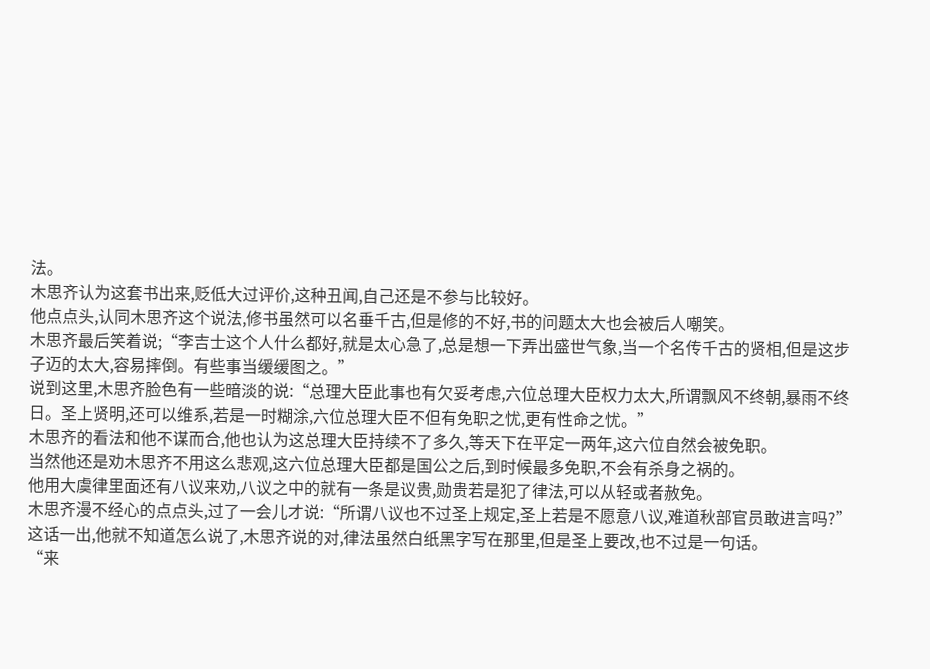法。
木思齐认为这套书出来,贬低大过评价,这种丑闻,自己还是不参与比较好。
他点点头,认同木思齐这个说法,修书虽然可以名垂千古,但是修的不好,书的问题太大也会被后人嘲笑。
木思齐最后笑着说;“李吉士这个人什么都好,就是太心急了,总是想一下弄出盛世气象,当一个名传千古的贤相,但是这步子迈的太大,容易摔倒。有些事当缓缓图之。”
说到这里,木思齐脸色有一些暗淡的说:“总理大臣此事也有欠妥考虑,六位总理大臣权力太大,所谓飘风不终朝,暴雨不终日。圣上贤明,还可以维系,若是一时糊涂,六位总理大臣不但有免职之忧,更有性命之忧。”
木思齐的看法和他不谋而合,他也认为这总理大臣持续不了多久,等天下在平定一两年,这六位自然会被免职。
当然他还是劝木思齐不用这么悲观,这六位总理大臣都是国公之后,到时候最多免职,不会有杀身之祸的。
他用大虞律里面还有八议来劝,八议之中的就有一条是议贵,勋贵若是犯了律法,可以从轻或者赦免。
木思齐漫不经心的点点头,过了一会儿才说:“所谓八议也不过圣上规定,圣上若是不愿意八议,难道秋部官员敢进言吗?”
这话一出,他就不知道怎么说了,木思齐说的对,律法虽然白纸黑字写在那里,但是圣上要改,也不过是一句话。
“来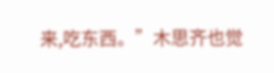来,吃东西。”木思齐也觉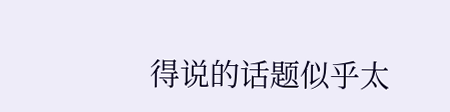得说的话题似乎太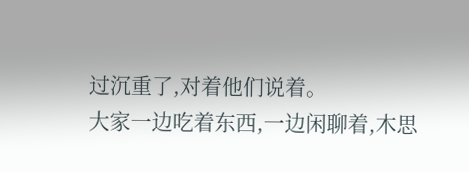过沉重了,对着他们说着。
大家一边吃着东西,一边闲聊着,木思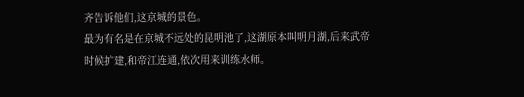齐告诉他们,这京城的景色。
最为有名是在京城不远处的昆明池了,这湖原本叫明月湖,后来武帝时候扩建,和帝江连通,依次用来训练水师。